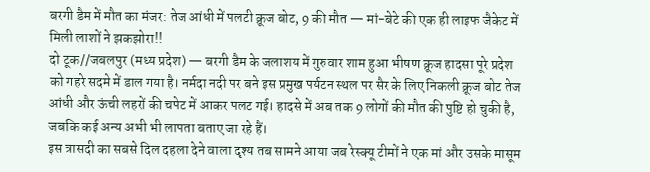बरगी डैम में मौत का मंजर: तेज आंधी में पलटी क्रूज बोट, 9 की मौत — मां-बेटे की एक ही लाइफ जैकेट में मिली लाशों ने झकझोरा!!
दो टूक//जबलपुर (मध्य प्रदेश) — बरगी डैम के जलाशय में गुरुवार शाम हुआ भीषण क्रूज हादसा पूरे प्रदेश को गहरे सदमे में डाल गया है। नर्मदा नदी पर बने इस प्रमुख पर्यटन स्थल पर सैर के लिए निकली क्रूज बोट तेज आंधी और ऊंची लहरों की चपेट में आकर पलट गई। हादसे में अब तक 9 लोगों की मौत की पुष्टि हो चुकी है, जबकि कई अन्य अभी भी लापता बताए जा रहे हैं।
इस त्रासदी का सबसे दिल दहला देने वाला दृश्य तब सामने आया जब रेस्क्यू टीमों ने एक मां और उसके मासूम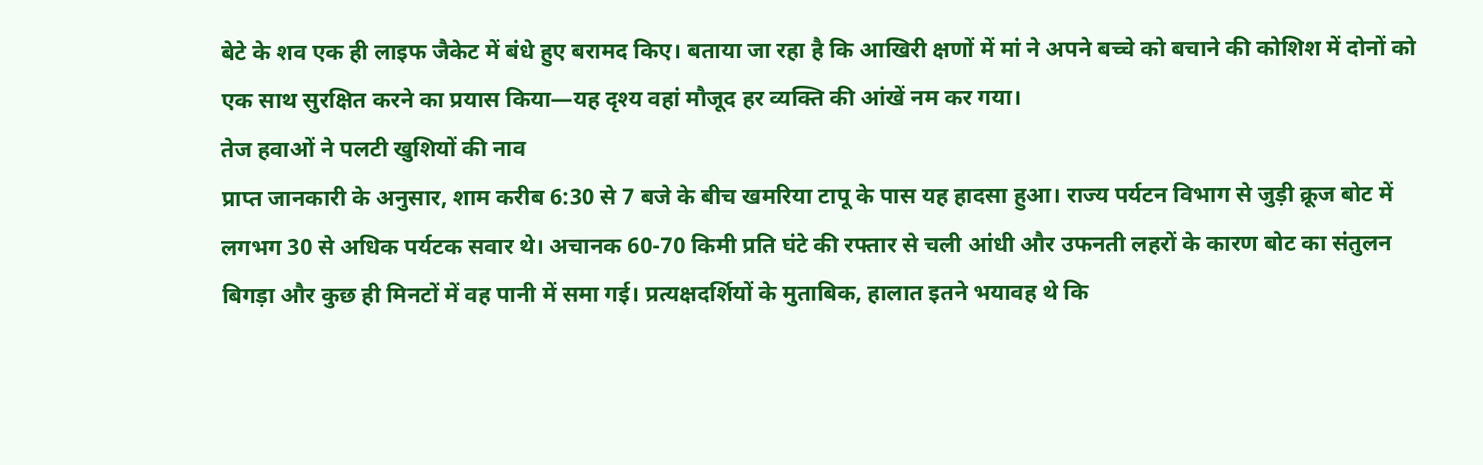बेटे के शव एक ही लाइफ जैकेट में बंधे हुए बरामद किए। बताया जा रहा है कि आखिरी क्षणों में मां ने अपने बच्चे को बचाने की कोशिश में दोनों को एक साथ सुरक्षित करने का प्रयास किया—यह दृश्य वहां मौजूद हर व्यक्ति की आंखें नम कर गया।
तेज हवाओं ने पलटी खुशियों की नाव
प्राप्त जानकारी के अनुसार, शाम करीब 6:30 से 7 बजे के बीच खमरिया टापू के पास यह हादसा हुआ। राज्य पर्यटन विभाग से जुड़ी क्रूज बोट में लगभग 30 से अधिक पर्यटक सवार थे। अचानक 60-70 किमी प्रति घंटे की रफ्तार से चली आंधी और उफनती लहरों के कारण बोट का संतुलन बिगड़ा और कुछ ही मिनटों में वह पानी में समा गई। प्रत्यक्षदर्शियों के मुताबिक, हालात इतने भयावह थे कि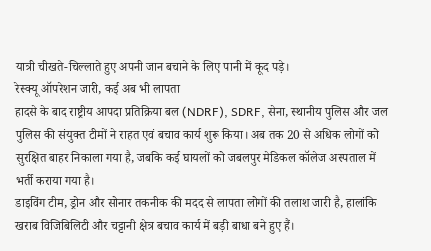यात्री चीखते-चिल्लाते हुए अपनी जान बचाने के लिए पानी में कूद पड़े।
रेस्क्यू ऑपरेशन जारी, कई अब भी लापता
हादसे के बाद राष्ट्रीय आपदा प्रतिक्रिया बल (NDRF), SDRF, सेना, स्थानीय पुलिस और जल पुलिस की संयुक्त टीमों ने राहत एवं बचाव कार्य शुरू किया। अब तक 20 से अधिक लोगों को सुरक्षित बाहर निकाला गया है, जबकि कई घायलों को जबलपुर मेडिकल कॉलेज अस्पताल में भर्ती कराया गया है।
डाइविंग टीम, ड्रोन और सोनार तकनीक की मदद से लापता लोगों की तलाश जारी है, हालांकि खराब विजिबिलिटी और चट्टानी क्षेत्र बचाव कार्य में बड़ी बाधा बने हुए हैं।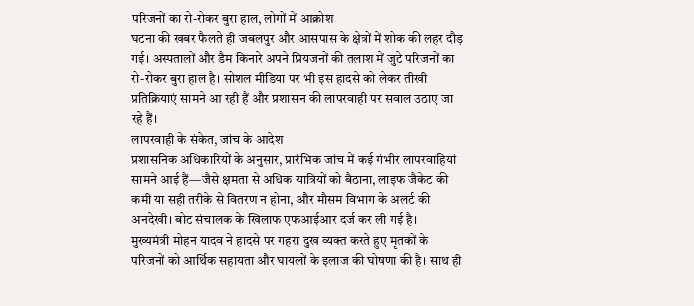परिजनों का रो-रोकर बुरा हाल, लोगों में आक्रोश
घटना की खबर फैलते ही जबलपुर और आसपास के क्षेत्रों में शोक की लहर दौड़ गई। अस्पतालों और डैम किनारे अपने प्रियजनों की तलाश में जुटे परिजनों का रो-रोकर बुरा हाल है। सोशल मीडिया पर भी इस हादसे को लेकर तीखी प्रतिक्रियाएं सामने आ रही हैं और प्रशासन की लापरवाही पर सवाल उठाए जा रहे हैं।
लापरवाही के संकेत, जांच के आदेश
प्रशासनिक अधिकारियों के अनुसार, प्रारंभिक जांच में कई गंभीर लापरवाहियां सामने आई हैं—जैसे क्षमता से अधिक यात्रियों को बैठाना, लाइफ जैकेट की कमी या सही तरीके से वितरण न होना, और मौसम विभाग के अलर्ट की अनदेखी। बोट संचालक के खिलाफ एफआईआर दर्ज कर ली गई है।
मुख्यमंत्री मोहन यादव ने हादसे पर गहरा दुख व्यक्त करते हुए मृतकों के परिजनों को आर्थिक सहायता और घायलों के इलाज की घोषणा की है। साथ ही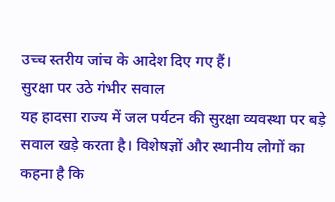उच्च स्तरीय जांच के आदेश दिए गए हैं।
सुरक्षा पर उठे गंभीर सवाल
यह हादसा राज्य में जल पर्यटन की सुरक्षा व्यवस्था पर बड़े सवाल खड़े करता है। विशेषज्ञों और स्थानीय लोगों का कहना है कि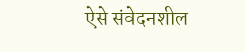ऐसे संवेदनशील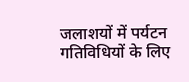जलाशयों में पर्यटन गतिविधियों के लिए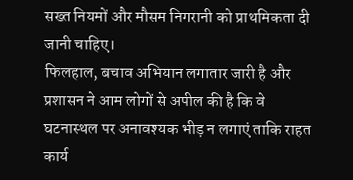सख्त नियमों और मौसम निगरानी को प्राथमिकता दी जानी चाहिए।
फिलहाल, बचाव अभियान लगातार जारी है और प्रशासन ने आम लोगों से अपील की है कि वे घटनास्थल पर अनावश्यक भीड़ न लगाएं ताकि राहत कार्य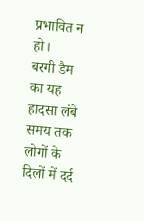प्रभावित न हो।
बरगी डैम का यह हादसा लंबे समय तक लोगों के दिलों में दर्द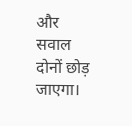और सवाल दोनों छोड़ जाएगा।